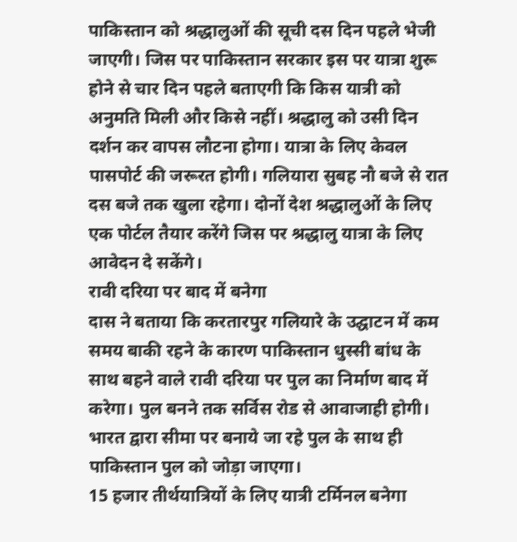पाकिस्तान को श्रद्धालुओं की सूची दस दिन पहले भेजी जाएगी। जिस पर पाकिस्तान सरकार इस पर यात्रा शुरू होने से चार दिन पहले बताएगी कि किस यात्री को अनुमति मिली और किसे नहीं। श्रद्धालु को उसी दिन दर्शन कर वापस लौटना होगा। यात्रा के लिए केवल पासपोर्ट की जरूरत होगी। गलियारा सुबह नौ बजे से रात दस बजे तक खुला रहेगा। दोनों देश श्रद्धालुओं के लिए एक पोर्टल तैयार करेंगे जिस पर श्रद्धालु यात्रा के लिए आवेदन दे सकेंगे।
रावी दरिया पर बाद में बनेगा
दास ने बताया कि करतारपुर गलियारे के उद्घाटन में कम समय बाकी रहने के कारण पाकिस्तान धुस्सी बांध के साथ बहने वाले रावी दरिया पर पुल का निर्माण बाद में करेगा। पुल बनने तक सर्विस रोड से आवाजाही होगी। भारत द्वारा सीमा पर बनाये जा रहे पुल के साथ ही पाकिस्तान पुल को जोड़ा जाएगा।
15 हजार तीर्थयात्रियों के लिए यात्री टर्मिनल बनेगा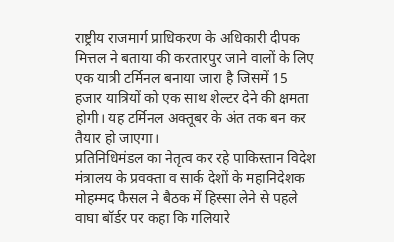राष्ट्रीय राजमार्ग प्राधिकरण के अधिकारी दीपक मित्तल ने बताया की करतारपुर जाने वालों के लिए एक यात्री टर्मिनल बनाया जारा है जिसमें 15 हजार यात्रियों को एक साथ शेल्टर देने की क्षमता होगी। यह टर्मिनल अक्तूबर के अंत तक बन कर तैयार हो जाएगा।
प्रतिनिधिमंडल का नेतृत्व कर रहे पाकिस्तान विदेश मंत्रालय के प्रवक्ता व सार्क देशों के महानिदेशक मोहम्मद फैसल ने बैठक में हिस्सा लेने से पहले वाघा बॉर्डर पर कहा कि गलियारे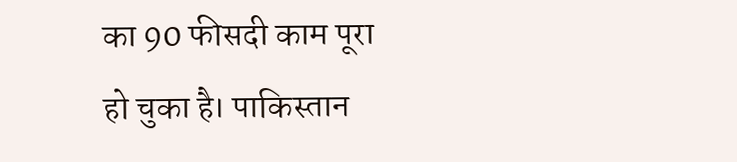का 90 फीसदी काम पूरा हो चुका है। पाकिस्तान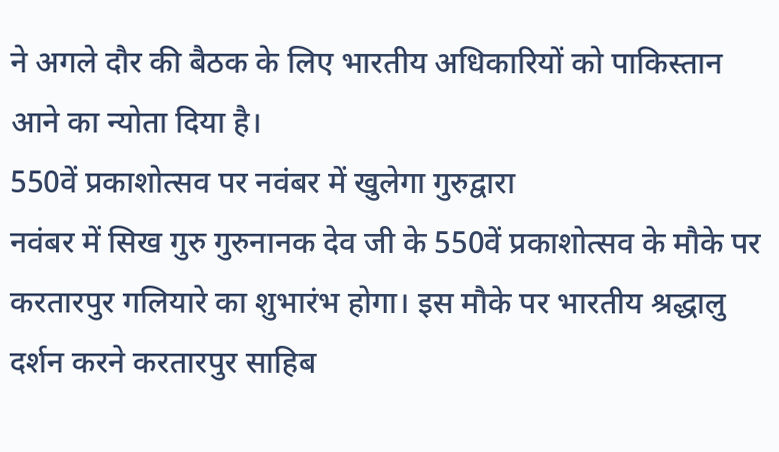ने अगले दौर की बैठक के लिए भारतीय अधिकारियों को पाकिस्तान आने का न्योता दिया है।
550वें प्रकाशोत्सव पर नवंबर में खुलेगा गुरुद्वारा
नवंबर में सिख गुरु गुरुनानक देव जी के 550वें प्रकाशोत्सव के मौके पर करतारपुर गलियारे का शुभारंभ होगा। इस मौके पर भारतीय श्रद्धालु दर्शन करने करतारपुर साहिब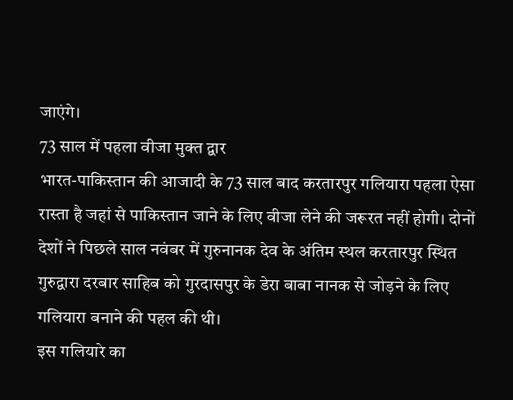जाएंगे।
73 साल में पहला वीजा मुक्त द्वार
भारत-पाकिस्तान की आजादी के 73 साल बाद करतारपुर गलियारा पहला ऐसा रास्ता है जहां से पाकिस्तान जाने के लिए वीजा लेने की जरूरत नहीं होगी। दोनों देशों ने पिछले साल नवंबर में गुरुनानक देव के अंतिम स्थल करतारपुर स्थित गुरुद्वारा दरबार साहिब को गुरदासपुर के डेरा बाबा नानक से जोड़ने के लिए गलियारा बनाने की पहल की थी।
इस गलियारे का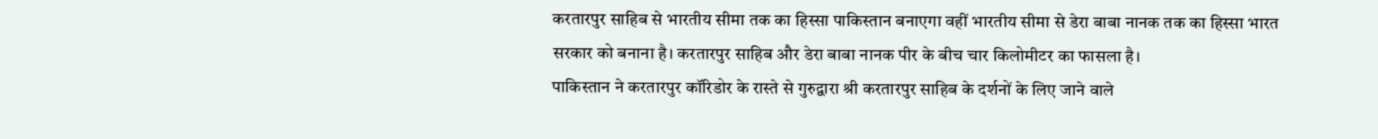करतारपुर साहिब से भारतीय सीमा तक का हिस्सा पाकिस्तान बनाएगा वहीं भारतीय सीमा से डेरा बाबा नानक तक का हिस्सा भारत सरकार को बनाना है। करतारपुर साहिब और डेरा बाबा नानक पीर के बीच चार किलोमीटर का फासला है।
पाकिस्तान ने करतारपुर कॉरिडोर के रास्ते से गुरुद्वारा श्री करतारपुर साहिब के दर्शनों के लिए जाने वाले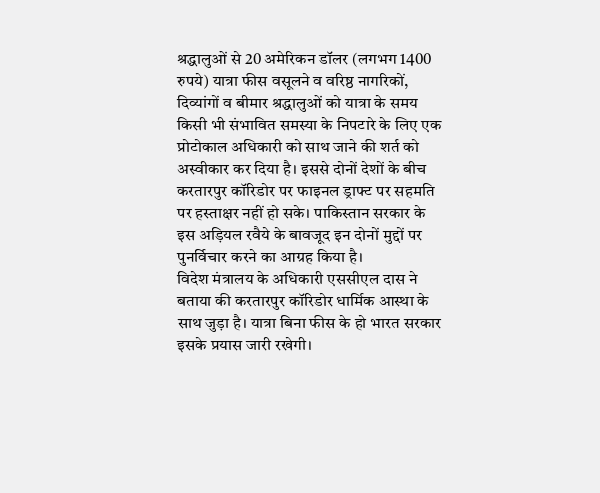श्रद्धालुओं से 20 अमेरिकन डॉलर (लगभग 1400 रुपये) यात्रा फीस वसूलने व वरिष्ठ नागरिकों, दिव्यांगों व बीमार श्रद्धालुओं को यात्रा के समय किसी भी संभावित समस्या के निपटारे के लिए एक प्रोटोकाल अधिकारी को साथ जाने की शर्त को अस्वीकार कर दिया है। इससे दोनों देशों के बीच करतारपुर कॉरिडोर पर फाइनल ड्राफ्ट पर सहमति पर हस्ताक्षर नहीं हो सके। पाकिस्तान सरकार के इस अड़ियल रवैये के बावजूद इन दोनों मुद्दों पर पुनर्विचार करने का आग्रह किया है।
विदेश मंत्रालय के अधिकारी एससीएल दास ने बताया की करतारपुर कॉरिडोर धार्मिक आस्था के साथ जुड़ा है। यात्रा बिना फीस के हो भारत सरकार इसके प्रयास जारी रखेगी।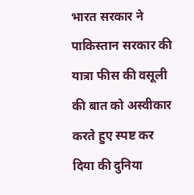भारत सरकार ने पाकिस्तान सरकार की यात्रा फीस की वसूली की बात को अस्वीकार करते हुए स्पष्ट कर दिया की दुनिया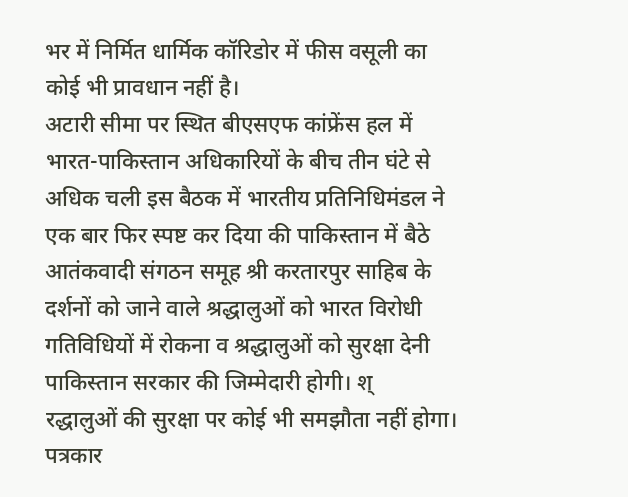भर में निर्मित धार्मिक कॉरिडोर में फीस वसूली का कोई भी प्रावधान नहीं है।
अटारी सीमा पर स्थित बीएसएफ कांफ्रेंस हल में भारत-पाकिस्तान अधिकारियों के बीच तीन घंटे से अधिक चली इस बैठक में भारतीय प्रतिनिधिमंडल ने एक बार फिर स्पष्ट कर दिया की पाकिस्तान में बैठे आतंकवादी संगठन समूह श्री करतारपुर साहिब के दर्शनों को जाने वाले श्रद्धालुओं को भारत विरोधी गतिविधियों में रोकना व श्रद्धालुओं को सुरक्षा देनी पाकिस्तान सरकार की जिम्मेदारी होगी। श्
रद्धालुओं की सुरक्षा पर कोई भी समझौता नहीं होगा। पत्रकार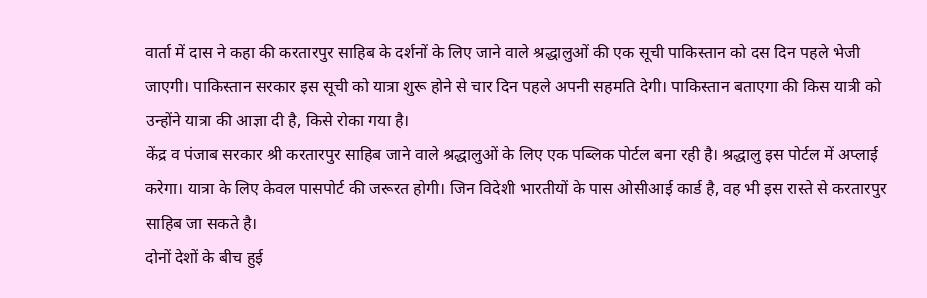वार्ता में दास ने कहा की करतारपुर साहिब के दर्शनों के लिए जाने वाले श्रद्धालुओं की एक सूची पाकिस्तान को दस दिन पहले भेजी जाएगी। पाकिस्तान सरकार इस सूची को यात्रा शुरू होने से चार दिन पहले अपनी सहमति देगी। पाकिस्तान बताएगा की किस यात्री को उन्होंने यात्रा की आज्ञा दी है, किसे रोका गया है।
केंद्र व पंजाब सरकार श्री करतारपुर साहिब जाने वाले श्रद्धालुओं के लिए एक पब्लिक पोर्टल बना रही है। श्रद्धालु इस पोर्टल में अप्लाई करेगा। यात्रा के लिए केवल पासपोर्ट की जरूरत होगी। जिन विदेशी भारतीयों के पास ओसीआई कार्ड है, वह भी इस रास्ते से करतारपुर साहिब जा सकते है।
दोनों देशों के बीच हुई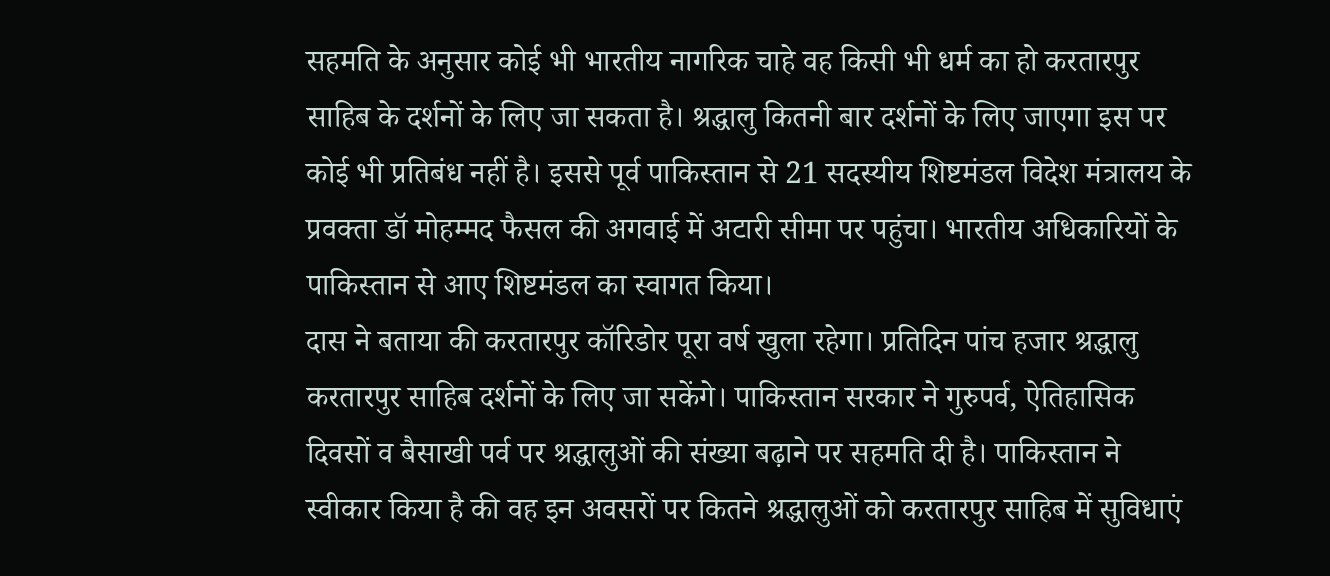सहमति के अनुसार कोई भी भारतीय नागरिक चाहे वह किसी भी धर्म का हो करतारपुर साहिब के दर्शनों के लिए जा सकता है। श्रद्धालु कितनी बार दर्शनों के लिए जाएगा इस पर कोई भी प्रतिबंध नहीं है। इससे पूर्व पाकिस्तान से 21 सदस्यीय शिष्टमंडल विदेश मंत्रालय के प्रवक्ता डॉ मोहम्मद फैसल की अगवाई में अटारी सीमा पर पहुंचा। भारतीय अधिकारियों के पाकिस्तान से आए शिष्टमंडल का स्वागत किया।
दास ने बताया की करतारपुर कॉरिडोर पूरा वर्ष खुला रहेगा। प्रतिदिन पांच हजार श्रद्धालु करतारपुर साहिब दर्शनों के लिए जा सकेंगे। पाकिस्तान सरकार ने गुरुपर्व, ऐतिहासिक दिवसों व बैसाखी पर्व पर श्रद्धालुओं की संख्या बढ़ाने पर सहमति दी है। पाकिस्तान ने स्वीकार किया है की वह इन अवसरों पर कितने श्रद्धालुओं को करतारपुर साहिब में सुविधाएं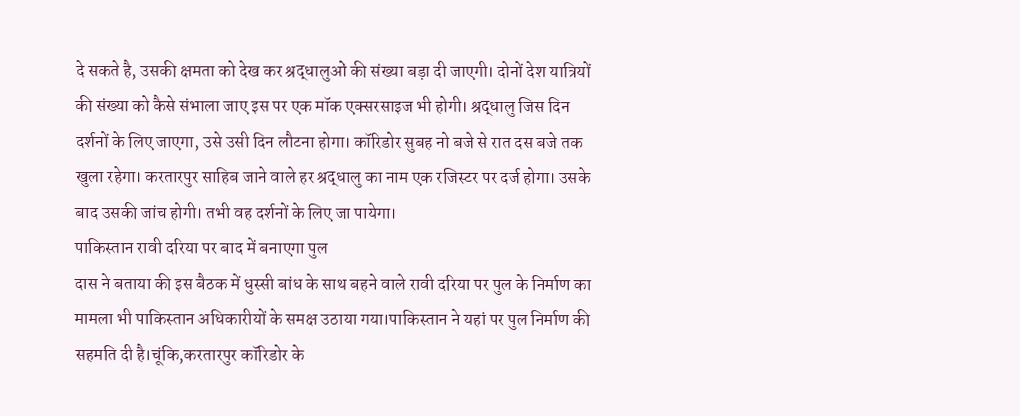दे सकते है, उसकी क्षमता को देख कर श्रद्धालुओं की संख्या बड़ा दी जाएगी। दोनों देश यात्रियों की संख्या को कैसे संभाला जाए इस पर एक मॉक एक्सरसाइज भी होगी। श्रद्धालु जिस दिन दर्शनों के लिए जाएगा, उसे उसी दिन लौटना होगा। कॉरिडोर सुबह नो बजे से रात दस बजे तक खुला रहेगा। करतारपुर साहिब जाने वाले हर श्रद्धालु का नाम एक रजिस्टर पर दर्ज होगा। उसके बाद उसकी जांच होगी। तभी वह दर्शनों के लिए जा पायेगा।
पाकिस्तान रावी दरिया पर बाद में बनाएगा पुल
दास ने बताया की इस बैठक में धुस्सी बांध के साथ बहने वाले रावी दरिया पर पुल के निर्माण का मामला भी पाकिस्तान अधिकारीयों के समक्ष उठाया गया।पाकिस्तान ने यहां पर पुल निर्माण की सहमति दी है।चूंकि,करतारपुर कॉरिडोर के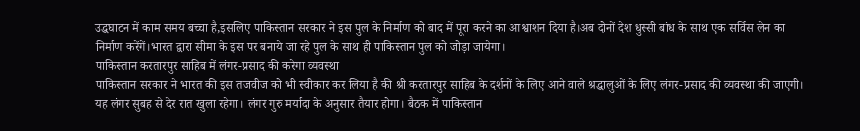उद्धघाटन में काम समय बच्चा है,इसलिए पाकिस्तान सरकार ने इस पुल के निर्माण को बाद में पूरा करने का आश्वाशन दिया है।अब दोनों देश धुस्सी बांध के साथ एक सर्विस लेन का निर्माण करेंगें।भारत द्वारा सीमा के इस पर बनाये जा रहे पुल के साथ ही पाकिस्तान पुल को जोड़ा जायेगा।
पाकिस्तान करतारपुर साहिब में लंगर-प्रसाद की करेगा व्यवस्था
पाकिस्तान सरकार ने भारत की इस तजवीज को भी स्वीकार कर लिया है की श्री करतारपुर साहिब के दर्शनों के लिए आने वाले श्रद्धालुओं के लिए लंगर-प्रसाद की व्यवस्था की जाएगी। यह लंगर सुबह से देर रात खुला रहेगा। लंगर गुरु मर्यादा के अनुसार तैयार होगा। बैठक में पाकिस्तान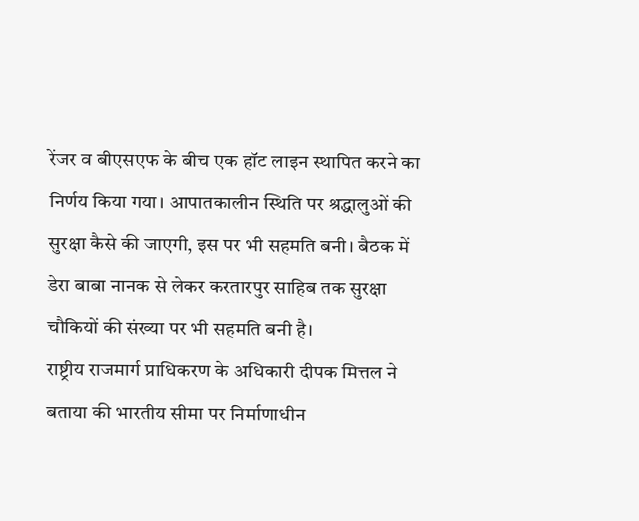रेंजर व बीएसएफ के बीच एक हॉट लाइन स्थापित करने का निर्णय किया गया। आपातकालीन स्थिति पर श्रद्धालुओं की सुरक्षा कैसे की जाएगी, इस पर भी सहमति बनी। बैठक में डेरा बाबा नानक से लेकर करतारपुर साहिब तक सुरक्षा चौकियों की संख्या पर भी सहमति बनी है।
राष्ट्रीय राजमार्ग प्राधिकरण के अधिकारी दीपक मित्तल ने बताया की भारतीय सीमा पर निर्माणाधीन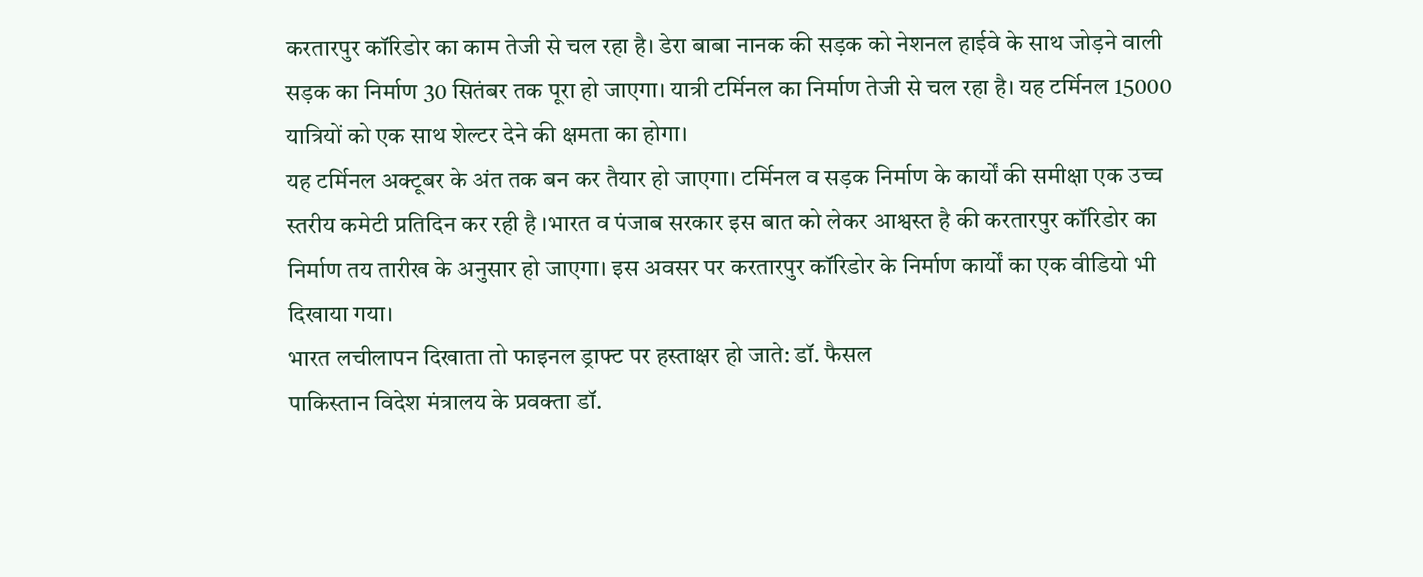करतारपुर कॉरिडोर का काम तेजी से चल रहा है। डेरा बाबा नानक की सड़क को नेशनल हाईवे के साथ जोड़ने वाली सड़क का निर्माण 30 सितंबर तक पूरा हो जाएगा। यात्री टर्मिनल का निर्माण तेजी से चल रहा है। यह टर्मिनल 15000 यात्रियों को एक साथ शेल्टर देने की क्षमता का होगा।
यह टर्मिनल अक्टूबर के अंत तक बन कर तैयार हो जाएगा। टर्मिनल व सड़क निर्माण के कार्यों की समीक्षा एक उच्च स्तरीय कमेटी प्रतिदिन कर रही है ।भारत व पंजाब सरकार इस बात को लेकर आश्वस्त है की करतारपुर कॉरिडोर का निर्माण तय तारीख के अनुसार हो जाएगा। इस अवसर पर करतारपुर कॉरिडोर के निर्माण कार्यों का एक वीडियो भी दिखाया गया।
भारत लचीलापन दिखाता तो फाइनल ड्राफ्ट पर हस्ताक्षर हो जाते: डॉ. फैसल
पाकिस्तान विदेश मंत्रालय के प्रवक्ता डॉ.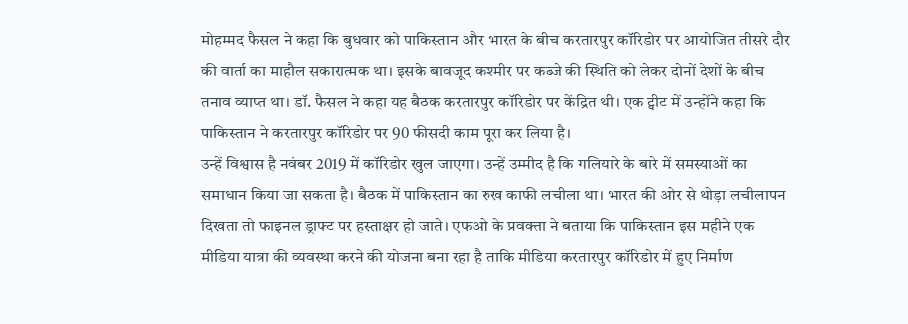मोहम्मद फैसल ने कहा कि बुधवार को पाकिस्तान और भारत के बीच करतारपुर कॉरिडोर पर आयोजित तीसरे दौर की वार्ता का माहौल सकारात्मक था। इसके बावजूद कश्मीर पर कब्जे की स्थिति को लेकर दोनों देशों के बीच तनाव व्याप्त था। डॉ. फैसल ने कहा यह बैठक करतारपुर कॉरिडोर पर केंद्रित थी। एक ट्वीट में उन्होंने कहा कि पाकिस्तान ने करतारपुर कॉरिडोर पर 90 फीसदी काम पूरा कर लिया है।
उन्हें विश्वास है नवंबर 2019 में कॉरिडोर खुल जाएगा। उन्हें उम्मीद है कि गलियारे के बारे में समस्याओं का समाधान किया जा सकता है। बैठक में पाकिस्तान का रुख काफी लचीला था। भारत की ओर से थोड़ा लचीलापन दिखता तो फाइनल ड्राफ्ट पर हस्ताक्षर हो जाते। एफओ के प्रवक्ता ने बताया कि पाकिस्तान इस महीने एक मीडिया यात्रा की व्यवस्था करने की योजना बना रहा है ताकि मीडिया करतारपुर कॉरिडोर में हुए निर्माण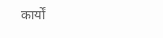कार्यों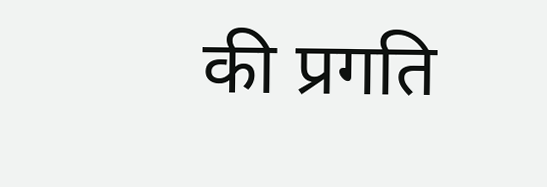की प्रगति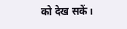को देख सकें।